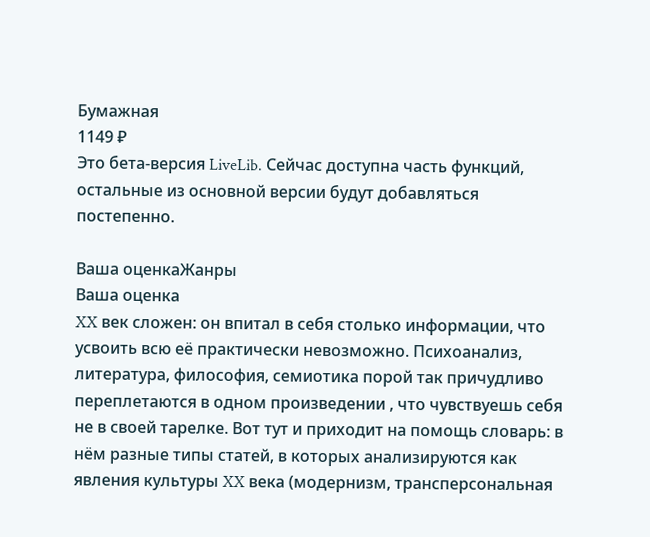Бумажная
1149 ₽
Это бета-версия LiveLib. Сейчас доступна часть функций, остальные из основной версии будут добавляться постепенно.

Ваша оценкаЖанры
Ваша оценка
XX век сложен: он впитал в себя столько информации, что усвоить всю её практически невозможно. Психоанализ, литература, философия, семиотика порой так причудливо переплетаются в одном произведении , что чувствуешь себя не в своей тарелке. Вот тут и приходит на помощь словарь: в нём разные типы статей, в которых анализируются как явления культуры XX века (модернизм, трансперсональная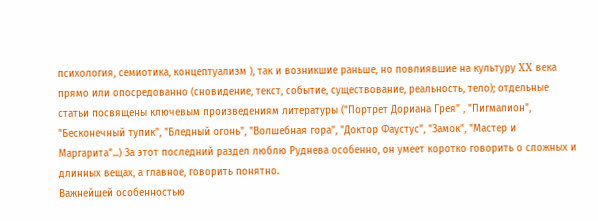психология, семиотика, концептуализм ), так и возникшие раньше, но повлиявшие на культуру XX века прямо или опосредованно (сновидение, текст, событие, существование, реальность, тело); отдельные статьи посвящены ключевым произведениям литературы ("Портрет Дориана Грея" , "Пигмалион", "Бесконечный тупик", "Бледный огонь", "Волшебная гора", "Доктор Фаустус", "Замок", "Мастер и Маргарита"...) За этот последний раздел люблю Руднева особенно, он умеет коротко говорить о сложных и длинных вещах, а главное, говорить понятно.
Важнейшей особенностью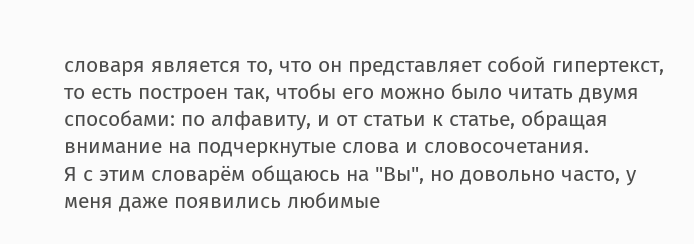словаря является то, что он представляет собой гипертекст, то есть построен так, чтобы его можно было читать двумя способами: по алфавиту, и от статьи к статье, обращая внимание на подчеркнутые слова и словосочетания.
Я с этим словарём общаюсь на "Вы", но довольно часто, у меня даже появились любимые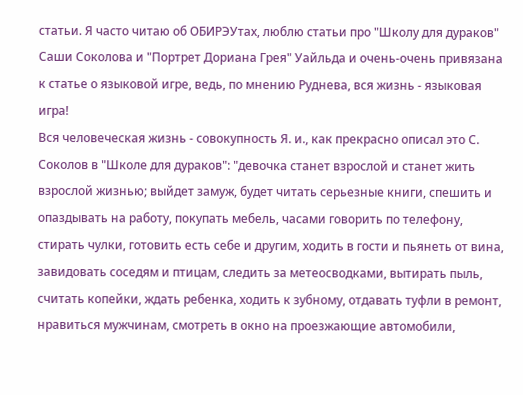статьи. Я часто читаю об ОБИРЭУтах, люблю статьи про "Школу для дураков" Саши Соколова и "Портрет Дориана Грея" Уайльда и очень-очень привязана к статье о языковой игре, ведь, по мнению Руднева, вся жизнь - языковая игра!
Вся человеческая жизнь - совокупность Я. и., как прекрасно описал это С. Соколов в "Школе для дураков": "девочка станет взрослой и станет жить взрослой жизнью; выйдет замуж, будет читать серьезные книги, спешить и опаздывать на работу, покупать мебель, часами говорить по телефону, стирать чулки, готовить есть себе и другим, ходить в гости и пьянеть от вина, завидовать соседям и птицам, следить за метеосводками, вытирать пыль, считать копейки, ждать ребенка, ходить к зубному, отдавать туфли в ремонт, нравиться мужчинам, смотреть в окно на проезжающие автомобили,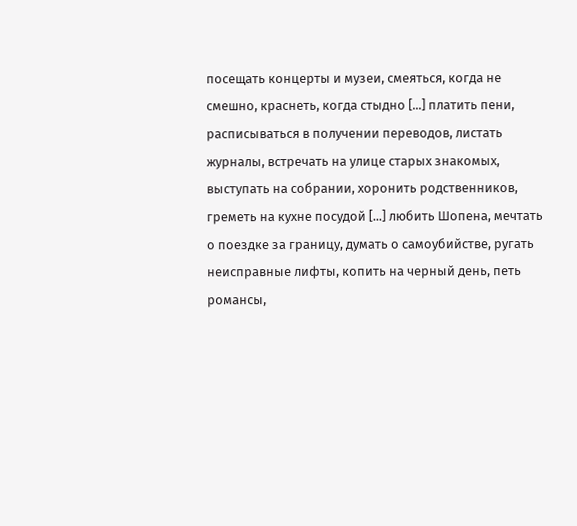посещать концерты и музеи, смеяться, когда не смешно, краснеть, когда стыдно [...] платить пени, расписываться в получении переводов, листать журналы, встречать на улице старых знакомых, выступать на собрании, хоронить родственников, греметь на кухне посудой [...] любить Шопена, мечтать о поездке за границу, думать о самоубийстве, ругать неисправные лифты, копить на черный день, петь романсы,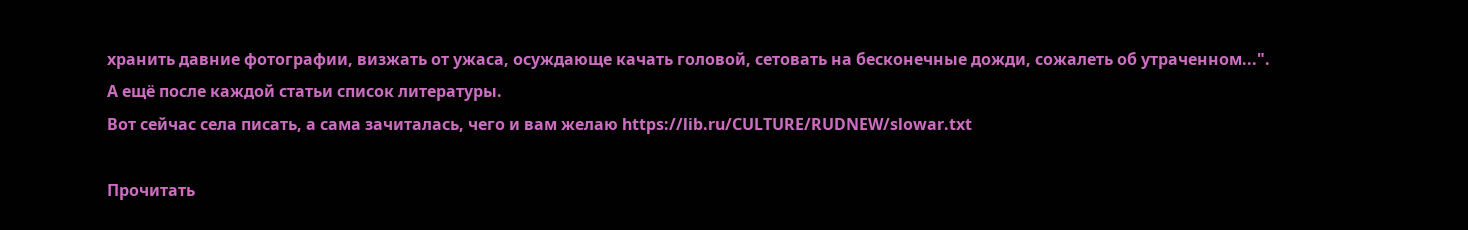хранить давние фотографии, визжать от ужаса, осуждающе качать головой, сетовать на бесконечные дожди, сожалеть об утраченном...".
А ещё после каждой статьи список литературы.
Вот сейчас села писать, а сама зачиталась, чего и вам желаю https://lib.ru/CULTURE/RUDNEW/slowar.txt

Прочитать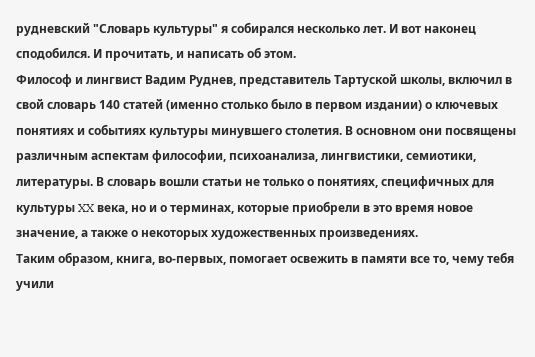рудневский "Словарь культуры" я собирался несколько лет. И вот наконец сподобился. И прочитать, и написать об этом.
Философ и лингвист Вадим Руднев, представитель Тартуской школы, включил в свой словарь 140 статей (именно столько было в первом издании) о ключевых понятиях и событиях культуры минувшего столетия. В основном они посвящены различным аспектам философии, психоанализа, лингвистики, семиотики, литературы. В словарь вошли статьи не только о понятиях, специфичных для культуры XX века, но и о терминах, которые приобрели в это время новое значение, а также о некоторых художественных произведениях.
Таким образом, книга, во-первых, помогает освежить в памяти все то, чему тебя учили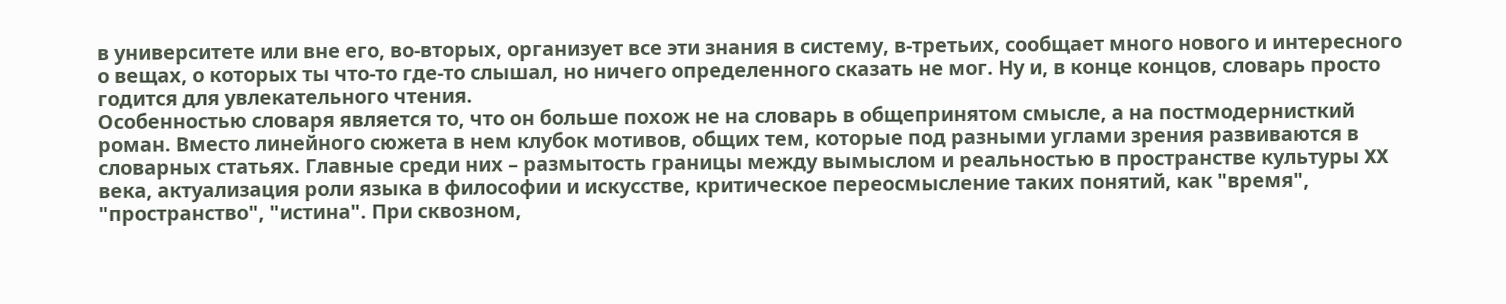в университете или вне его, во-вторых, организует все эти знания в систему, в-третьих, сообщает много нового и интересного о вещах, о которых ты что-то где-то слышал, но ничего определенного сказать не мог. Ну и, в конце концов, словарь просто годится для увлекательного чтения.
Особенностью словаря является то, что он больше похож не на словарь в общепринятом смысле, а на постмодернисткий роман. Вместо линейного сюжета в нем клубок мотивов, общих тем, которые под разными углами зрения развиваются в словарных статьях. Главные среди них – размытость границы между вымыслом и реальностью в пространстве культуры XX века, актуализация роли языка в философии и искусстве, критическое переосмысление таких понятий, как "время", "пространство", "истина". При сквозном,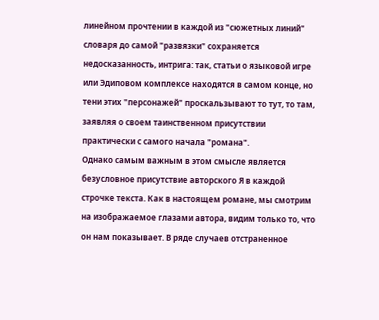линейном прочтении в каждой из "сюжетных линий" словаря до самой "развязки" сохраняется недосказанность, интрига: так, статьи о языковой игре или Эдиповом комплексе находятся в самом конце, но тени этих "персонажей" проскальзывают то тут, то там, заявляя о своем таинственном присутствии практически с самого начала "романа".
Однако самым важным в этом смысле является безусловное присутствие авторского Я в каждой строчке текста. Как в настоящем романе, мы смотрим на изображаемое глазами автора, видим только то, что он нам показывает. В ряде случаев отстраненное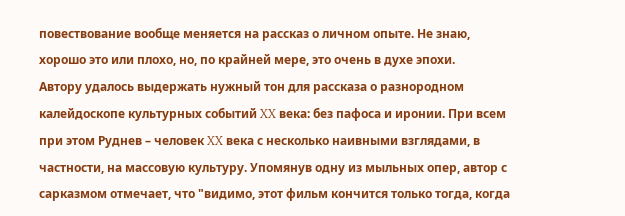повествование вообще меняется на рассказ о личном опыте. Не знаю, хорошо это или плохо, но, по крайней мере, это очень в духе эпохи.
Автору удалось выдержать нужный тон для рассказа о разнородном калейдоскопе культурных событий XX века: без пафоса и иронии. При всем при этом Руднев – человек XX века с несколько наивными взглядами, в частности, на массовую культуру. Упомянув одну из мыльных опер, автор с сарказмом отмечает, что "видимо, этот фильм кончится только тогда, когда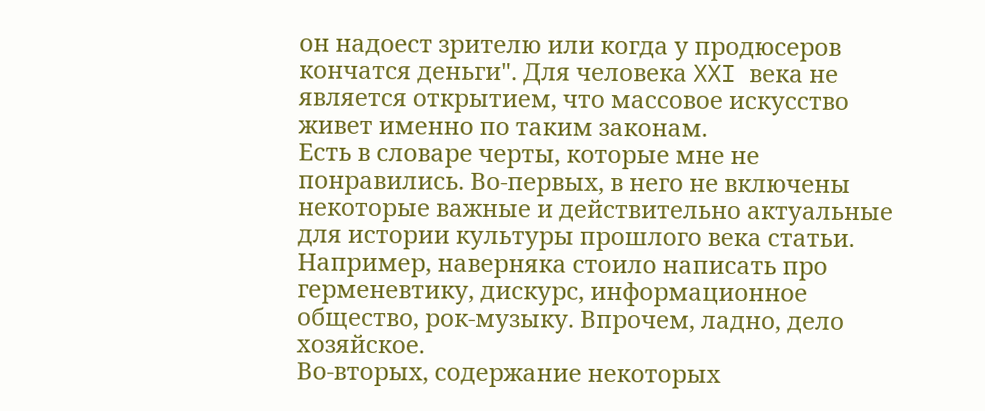он надоест зрителю или когда у продюсеров кончатся деньги". Для человека XXI века не является открытием, что массовое искусство живет именно по таким законам.
Есть в словаре черты, которые мне не понравились. Во-первых, в него не включены некоторые важные и действительно актуальные для истории культуры прошлого века статьи. Например, наверняка стоило написать про герменевтику, дискурс, информационное общество, рок-музыку. Впрочем, ладно, дело хозяйское.
Во-вторых, содержание некоторых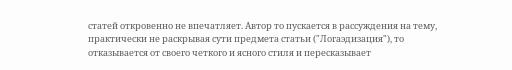статей откровенно не впечатляет. Автор то пускается в рассуждения на тему, практически не раскрывая сути предмета статьи ("Логаэдизация"), то отказывается от своего четкого и ясного стиля и пересказывает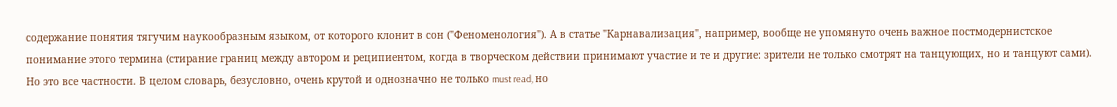содержание понятия тягучим наукообразным языком, от которого клонит в сон ("Феноменология"). А в статье "Карнавализация", например, вообще не упомянуто очень важное постмодернистское понимание этого термина (стирание границ между автором и реципиентом, когда в творческом действии принимают участие и те и другие: зрители не только смотрят на танцующих, но и танцуют сами).
Но это все частности. В целом словарь, безусловно, очень крутой и однозначно не только must read, но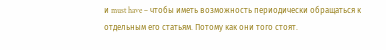и must have – чтобы иметь возможность периодически обращаться к отдельным его статьям. Потому как они того стоят.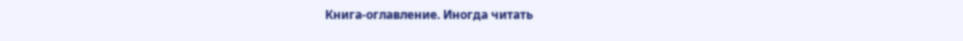Книга-оглавление. Иногда читать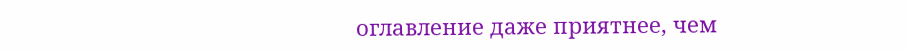оглавление даже приятнее, чем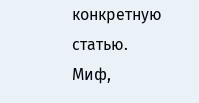конкретную статью.
Миф,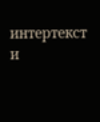интертекст и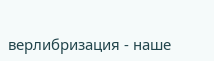верлибризация - наше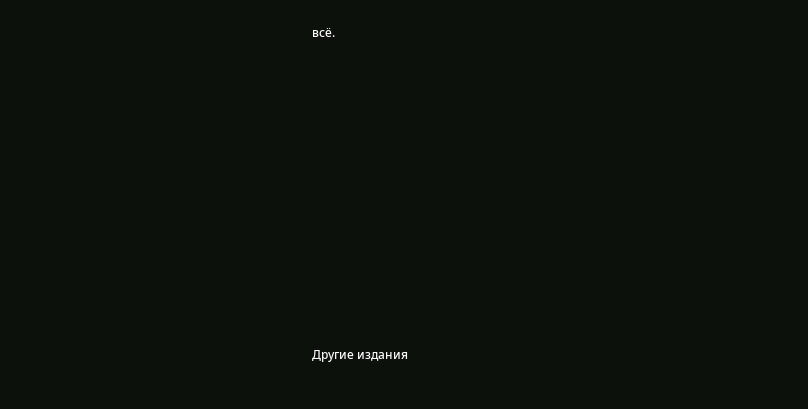всё.












Другие издания